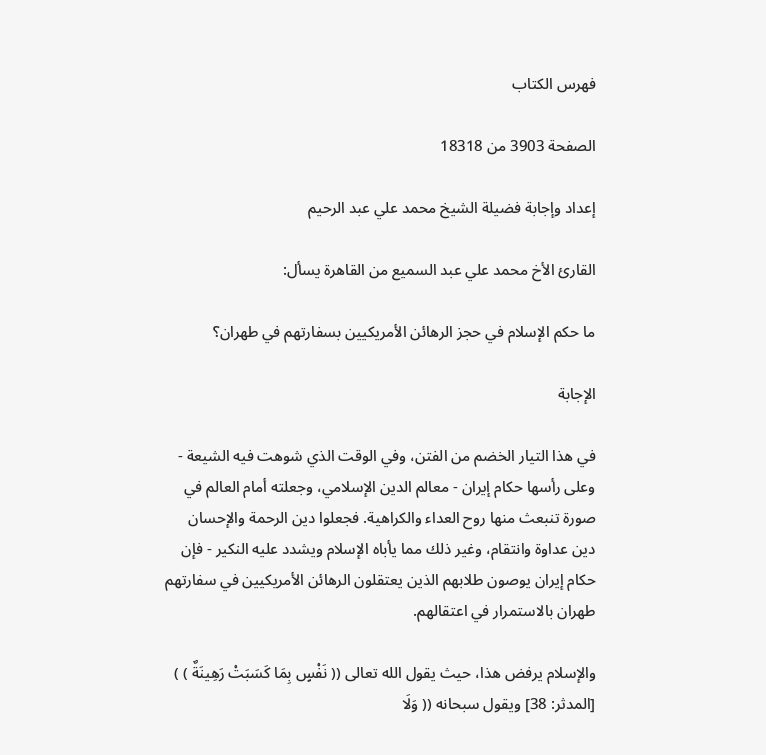فهرس الكتاب

الصفحة 3903 من 18318

إعداد وإجابة فضيلة الشيخ محمد علي عبد الرحيم

القارئ الأخ محمد علي عبد السميع من القاهرة يسأل:

ما حكم الإسلام في حجز الرهائن الأمريكيين بسفارتهم في طهران؟

الإجابة

في هذا التيار الخضم من الفتن، وفي الوقت الذي شوهت فيه الشيعة - وعلى رأسها حكام إيران - معالم الدين الإسلامي، وجعلته أمام العالم في صورة تنبعث منها روح العداء والكراهية. فجعلوا دين الرحمة والإحسان دين عداوة وانتقام، وغير ذلك مما يأباه الإسلام ويشدد عليه النكير - فإن حكام إيران يوصون طلابهم الذين يعتقلون الرهائن الأمريكيين في سفارتهم طهران بالاستمرار في اعتقالهم.

والإسلام يرفض هذا، حيث يقول الله تعالى (( نَفْسٍ بِمَا كَسَبَتْ رَهِينَةٌ ) ) [المدثر: 38] ويقول سبحانه (( وَلَا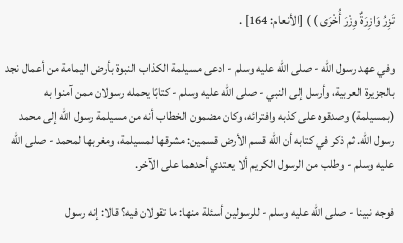تَزِرُ وَازِرَةٌ وِزْرَ أُخْرَى ) ) [الأنعام: 164] .

وفي عهد رسول الله - صلى الله عليه وسلم - ادعى مسيلمة الكذاب النبوة بأرض اليمامة من أعمال نجد بالجزيرة العربية، وأرسل إلى النبي - صلى الله عليه وسلم - كتابًا يحمله رسولان ممن آمنوا به (بمسيلمة) وصدقوه على كذبه وافترائه، وكان مضمون الخطاب أنه من مسيلمة رسول الله إلى محمد رسول الله. ثم ذكر في كتابه أن الله قسم الأرض قسمين: مشرقها لمسيلمة، ومغربها لمحمد - صلى الله عليه وسلم - وطلب من الرسول الكريم ألا يعتدي أحدهما على الآخر.

فوجه نبينا - صلى الله عليه وسلم - للرسولين أسئلة منها: ما تقولان فيه؟ قالا: إنه رسول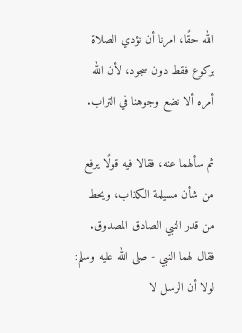الله حقًا، امرنا أن نؤدي الصلاة بركوع فقط دون سجود، لأن الله أمره ألا نضع وجوهنا في التراب.

ثم سألهما عنه، فقالا فيه قولًا يرفع من شأن مسيلمة الكذاب، ويحط من قدر النبي الصادق المصدوق. فقال لهما النبي - صلى الله عليه وسلم: لولا أن الرسل لا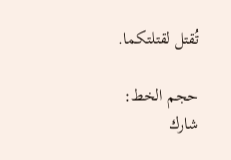تُقتل لقتلتكما.

حجم الخط:
شارك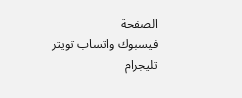الصفحة
فيسبوك واتساب تويتر تليجرام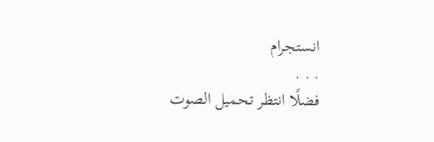انستجرام
. . .
فضلًا انتظر تحميل الصوت